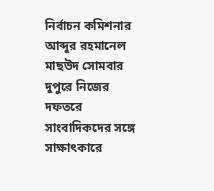নির্বাচন কমিশনার আব্দুর রহমানেল মাছউদ সোমবার দুপুরে নিজের দফতরে সাংবাদিকদের সঙ্গে সাক্ষাৎকারে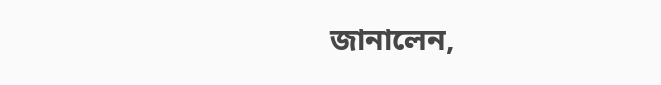জানালেন,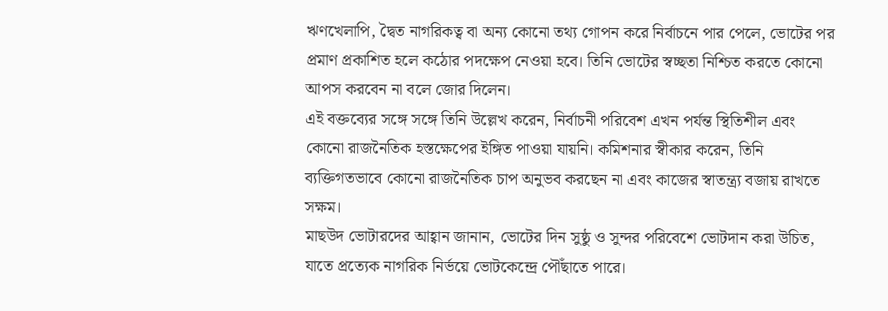ঋণখেলাপি, দ্বৈত নাগরিকত্ব বা অন্য কোনো তথ্য গোপন করে নির্বাচনে পার পেলে, ভোটের পর প্রমাণ প্রকাশিত হলে কঠোর পদক্ষেপ নেওয়া হবে। তিনি ভোটের স্বচ্ছতা নিশ্চিত করতে কোনো আপস করবেন না বলে জোর দিলেন।
এই বক্তব্যের সঙ্গে সঙ্গে তিনি উল্লেখ করেন, নির্বাচনী পরিবেশ এখন পর্যন্ত স্থিতিশীল এবং কোনো রাজনৈতিক হস্তক্ষেপের ইঙ্গিত পাওয়া যায়নি। কমিশনার স্বীকার করেন, তিনি ব্যক্তিগতভাবে কোনো রাজনৈতিক চাপ অনুভব করছেন না এবং কাজের স্বাতন্ত্র্য বজায় রাখতে সক্ষম।
মাছউদ ভোটারদের আহ্বান জানান, ভোটের দিন সুষ্ঠু ও সুন্দর পরিবেশে ভোটদান করা উচিত, যাতে প্রত্যেক নাগরিক নির্ভয়ে ভোটকেন্দ্রে পৌঁছাতে পারে।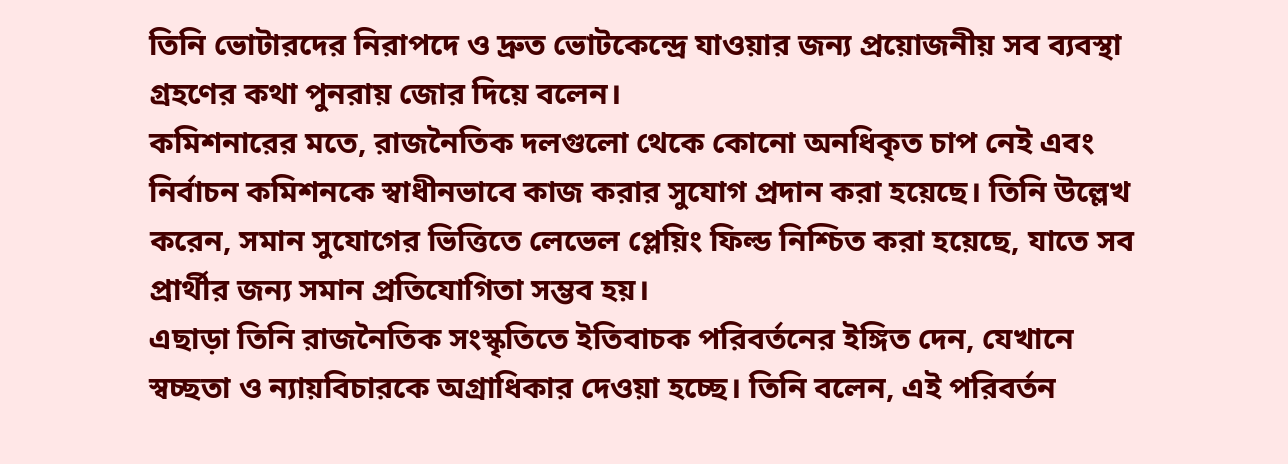তিনি ভোটারদের নিরাপদে ও দ্রুত ভোটকেন্দ্রে যাওয়ার জন্য প্রয়োজনীয় সব ব্যবস্থা গ্রহণের কথা পুনরায় জোর দিয়ে বলেন।
কমিশনারের মতে, রাজনৈতিক দলগুলো থেকে কোনো অনধিকৃত চাপ নেই এবং নির্বাচন কমিশনকে স্বাধীনভাবে কাজ করার সুযোগ প্রদান করা হয়েছে। তিনি উল্লেখ করেন, সমান সুযোগের ভিত্তিতে লেভেল প্লেয়িং ফিল্ড নিশ্চিত করা হয়েছে, যাতে সব প্রার্থীর জন্য সমান প্রতিযোগিতা সম্ভব হয়।
এছাড়া তিনি রাজনৈতিক সংস্কৃতিতে ইতিবাচক পরিবর্তনের ইঙ্গিত দেন, যেখানে স্বচ্ছতা ও ন্যায়বিচারকে অগ্রাধিকার দেওয়া হচ্ছে। তিনি বলেন, এই পরিবর্তন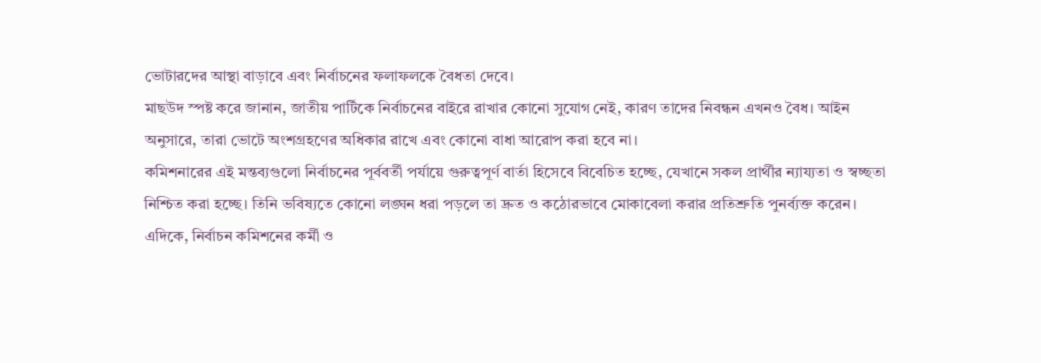ভোটারদের আস্থা বাড়াবে এবং নির্বাচনের ফলাফলকে বৈধতা দেবে।
মাছউদ স্পষ্ট করে জানান, জাতীয় পার্টিকে নির্বাচনের বাইরে রাখার কোনো সুযোগ নেই, কারণ তাদের নিবন্ধন এখনও বৈধ। আইন অনুসারে, তারা ভোটে অংশগ্রহণের অধিকার রাখে এবং কোনো বাধা আরোপ করা হবে না।
কমিশনারের এই মন্তব্যগুলো নির্বাচনের পূর্ববর্তী পর্যায়ে গুরুত্বপূর্ণ বার্তা হিসেবে বিবেচিত হচ্ছে, যেখানে সকল প্রার্থীর ন্যায্যতা ও স্বচ্ছতা নিশ্চিত করা হচ্ছে। তিনি ভবিষ্যতে কোনো লঙ্ঘন ধরা পড়লে তা দ্রুত ও কঠোরভাবে মোকাবেলা করার প্রতিশ্রুতি পুনর্ব্যক্ত করেন।
এদিকে, নির্বাচন কমিশনের কর্মী ও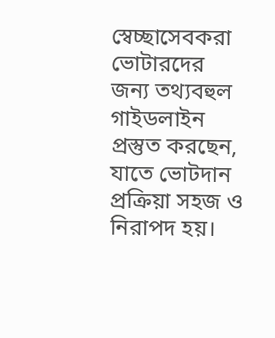স্বেচ্ছাসেবকরা ভোটারদের জন্য তথ্যবহুল গাইডলাইন প্রস্তুত করছেন, যাতে ভোটদান প্রক্রিয়া সহজ ও নিরাপদ হয়।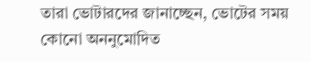তারা ভোটারদের জানাচ্ছেন, ভোটের সময় কোনো অননুমোদিত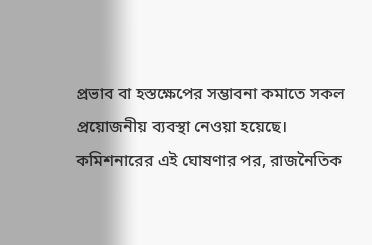প্রভাব বা হস্তক্ষেপের সম্ভাবনা কমাতে সকল প্রয়োজনীয় ব্যবস্থা নেওয়া হয়েছে।
কমিশনারের এই ঘোষণার পর, রাজনৈতিক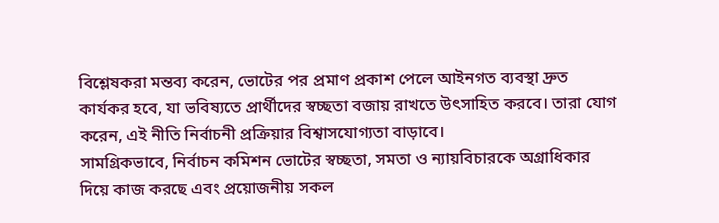বিশ্লেষকরা মন্তব্য করেন, ভোটের পর প্রমাণ প্রকাশ পেলে আইনগত ব্যবস্থা দ্রুত কার্যকর হবে, যা ভবিষ্যতে প্রার্থীদের স্বচ্ছতা বজায় রাখতে উৎসাহিত করবে। তারা যোগ করেন, এই নীতি নির্বাচনী প্রক্রিয়ার বিশ্বাসযোগ্যতা বাড়াবে।
সামগ্রিকভাবে, নির্বাচন কমিশন ভোটের স্বচ্ছতা, সমতা ও ন্যায়বিচারকে অগ্রাধিকার দিয়ে কাজ করছে এবং প্রয়োজনীয় সকল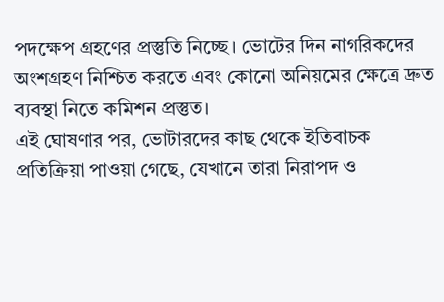পদক্ষেপ গ্রহণের প্রস্তুতি নিচ্ছে। ভোটের দিন নাগরিকদের অংশগ্রহণ নিশ্চিত করতে এবং কোনো অনিয়মের ক্ষেত্রে দ্রুত ব্যবস্থা নিতে কমিশন প্রস্তুত।
এই ঘোষণার পর, ভোটারদের কাছ থেকে ইতিবাচক প্রতিক্রিয়া পাওয়া গেছে, যেখানে তারা নিরাপদ ও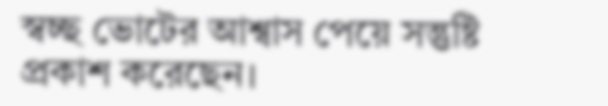স্বচ্ছ ভোটের আশ্বাস পেয়ে সন্তুষ্টি প্রকাশ করেছেন।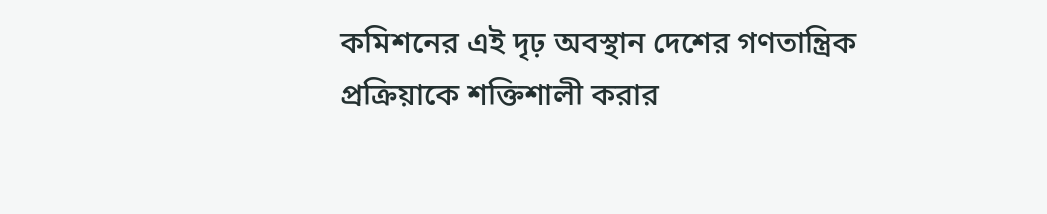কমিশনের এই দৃঢ় অবস্থান দেশের গণতান্ত্রিক প্রক্রিয়াকে শক্তিশালী করার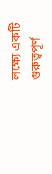লক্ষ্যে একটি গুরুত্বপূর্ণ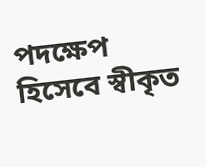পদক্ষেপ হিসেবে স্বীকৃত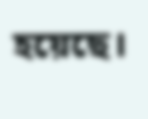হয়েছে।